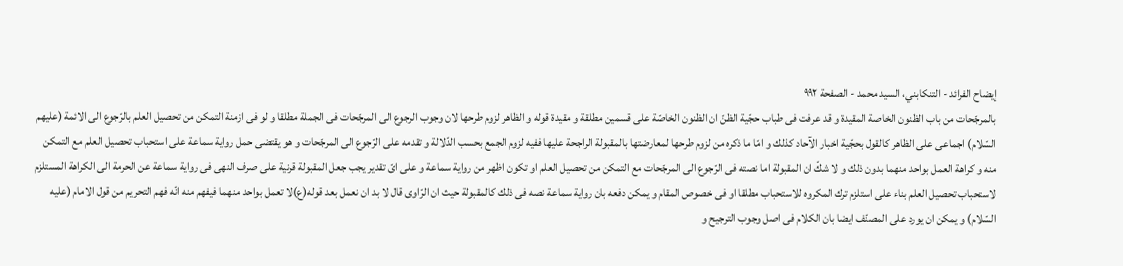إيضاح الفرائد - التنكابني، السيد محمد - الصفحة ٩٩٢
بالمرجّحات من باب الظنون الخاصة المقيدة و قد عرفت فى طباب حجّية الظنّ ان الظنون الخاصّة على قسمين مطلقة و مقيدة قوله و الظاهر لزوم طرحها لان وجوب الرجوع الى المرجّحات فى الجملة مطلقا و لو فى ازمنة التمكن من تحصيل العلم بالرّجوع الى الائمة (عليهم السّلام) اجماعى على الظاهر كالقول بحجّية اخبار الآحاد كذلك و امّا ما ذكره من لزوم طرحها لمعارضتها بالمقبولة الراجحة عليها ففيه لزوم الجمع بحسب الدّلالة و تقدمه على الرّجوع الى المرجّحات و هو يقتضى حمل رواية سماعة على استحباب تحصيل العلم مع التمكن منه و كراهة العمل بواحد منهما بدون ذلك و لا شكّ ان المقبولة اما نصته فى الرّجوع الى المرجّحات مع التمكن من تحصيل العلم او تكون اظهر من رواية سماعة و على اىّ تقدير يجب جعل المقبولة قرنية على صرف النهى فى رواية سماعة عن الحرمة الى الكراهة المستلزم لاستحباب تحصيل العلم بناء على استلزم ترك المكروه للاستحباب مطلقا او فى خصوص المقام و يمكن دفعه بان رواية سماعة نصه فى ذلك كالمقبولة حيث ان الرّاوى قال لا بد ان نعمل بعد قوله(ع)لا تعمل بواحد منهما فيفهم منه انّه فهم التحريم من قول الامام (عليه السّلام) و يمكن ان يورد على المصنّف ايضا بان الكلام فى اصل وجوب الترجيح و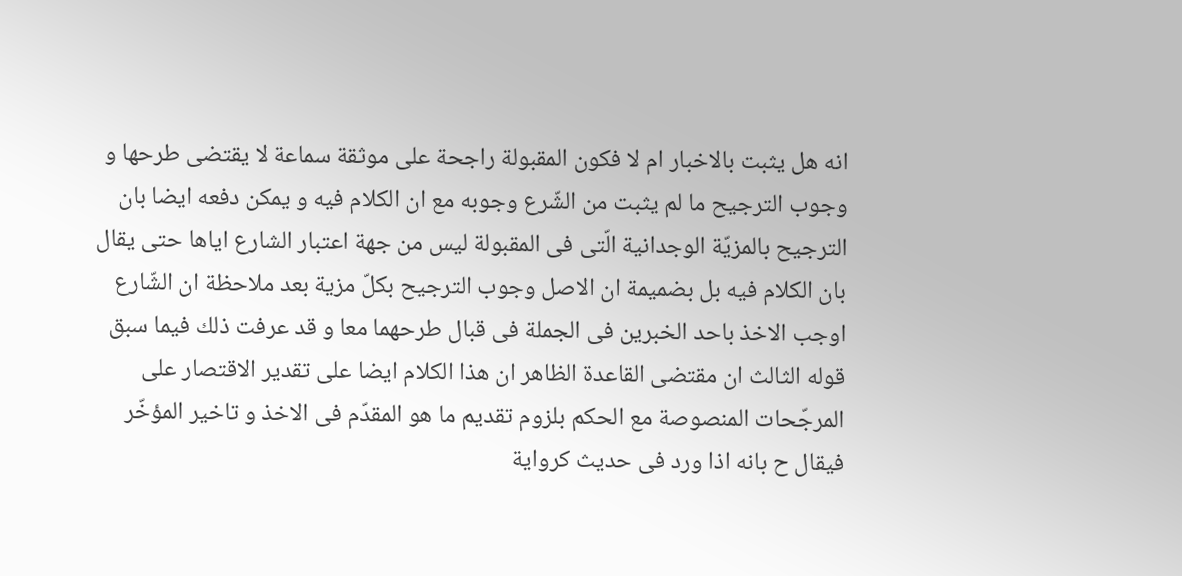انه هل يثبت بالاخبار ام لا فكون المقبولة راجحة على موثقة سماعة لا يقتضى طرحها و وجوب الترجيح ما لم يثبت من الشّرع وجوبه مع ان الكلام فيه و يمكن دفعه ايضا بان الترجيح بالمزيّة الوجدانية الّتى فى المقبولة ليس من جهة اعتبار الشارع اياها حتى يقال بان الكلام فيه بل بضميمة ان الاصل وجوب الترجيح بكلّ مزية بعد ملاحظة ان الشّارع اوجب الاخذ باحد الخبرين فى الجملة فى قبال طرحهما معا و قد عرفت ذلك فيما سبق قوله الثالث ان مقتضى القاعدة الظاهر ان هذا الكلام ايضا على تقدير الاقتصار على المرجّحات المنصوصة مع الحكم بلزوم تقديم ما هو المقدّم فى الاخذ و تاخير المؤخّر فيقال ح بانه اذا ورد فى حديث كرواية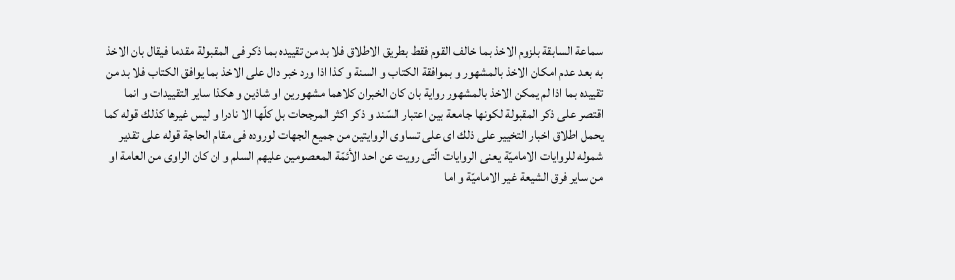سماعة السابقة بلزوم الاخذ بما خالف القوم فقط بطريق الاطلاق فلا بد من تقييده بما ذكر فى المقبولة مقدما فيقال بان الاخذ به بعد عدم امكان الاخذ بالمشهور و بموافقة الكتاب و السنة و كذا اذا ورد خبر دال على الاخذ بما يوافق الكتاب فلا بد من تقييده بما اذا لم يمكن الاخذ بالمشهور رواية بان كان الخبران كلاهما مشهورين او شاذين و هكذا ساير التقييدات و انما اقتصر على ذكر المقبولة لكونها جامعة بين اعتبار السّند و ذكر اكثر المرجحات بل كلّها الا نادرا و ليس غيرها كذلك قوله كما يحمل اطلاق اخبار التخيير على ذلك اى على تساوى الروايتين من جميع الجهات لوروده فى مقام الحاجة قوله على تقدير شموله للروايات الاماميّة يعنى الروايات الّتى رويت عن احد الأئمّة المعصومين عليهم السلم و ان كان الراوى من العامة او من ساير فرق الشيعة غير الاماميّة و اما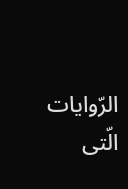الرّوايات الّتى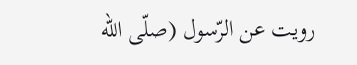رويت عن الرّسول (صلّى اللّه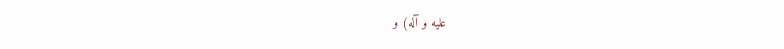عليه و آله) و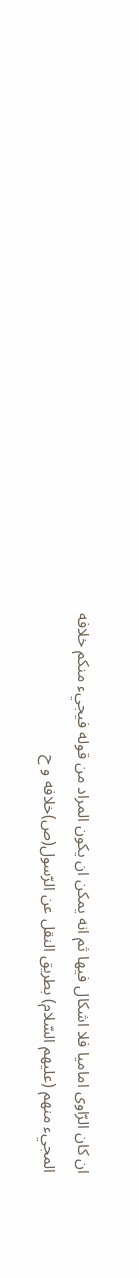ان كان الرّاوى اماميا فلا اشكال فيها ثم انه يمكن ان يكون المراد من قوله فيجيء منكم خلافه المجيء منهم (عليهم السّلام) بطريق النقل عن الرّسول(ص)خلافه و ح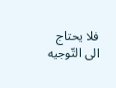فلا يحتاج الى التّوجيه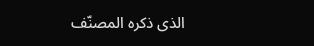الذى ذكره المصنّف